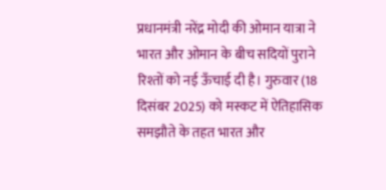प्रधानमंत्री नरेंद्र मोदी की ओमान यात्रा ने भारत और ओमान के बीच सदियों पुराने रिश्तों को नई ऊँचाई दी है। गुरुवार (18 दिसंबर 2025) को मस्कट में ऐतिहासिक समझौते के तहत भारत और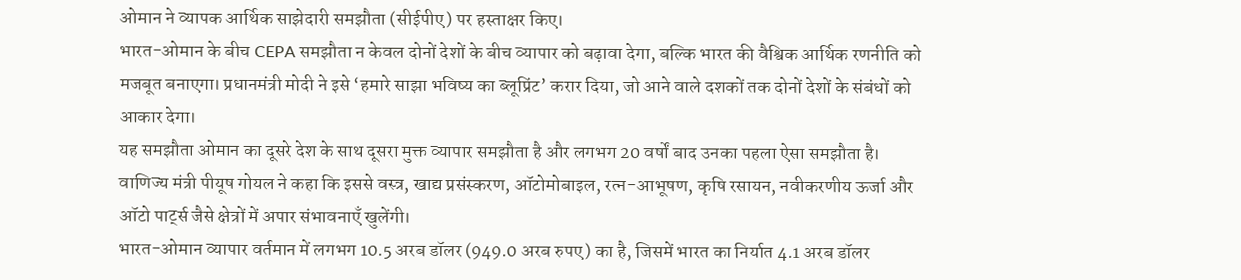ओमान ने व्यापक आर्थिक साझेदारी समझौता (सीईपीए) पर हस्ताक्षर किए।
भारत-ओमान के बीच CEPA समझौता न केवल दोनों देशों के बीच व्यापार को बढ़ावा देगा, बल्कि भारत की वैश्विक आर्थिक रणनीति को मजबूत बनाएगा। प्रधानमंत्री मोदी ने इसे ‘हमारे साझा भविष्य का ब्लूप्रिंट’ करार दिया, जो आने वाले दशकों तक दोनों देशों के संबंधों को आकार देगा।
यह समझौता ओमान का दूसरे देश के साथ दूसरा मुक्त व्यापार समझौता है और लगभग 20 वर्षों बाद उनका पहला ऐसा समझौता है। वाणिज्य मंत्री पीयूष गोयल ने कहा कि इससे वस्त्र, खाद्य प्रसंस्करण, ऑटोमोबाइल, रत्न-आभूषण, कृषि रसायन, नवीकरणीय ऊर्जा और ऑटो पार्ट्स जैसे क्षेत्रों में अपार संभावनाएँ खुलेंगी।
भारत-ओमान व्यापार वर्तमान में लगभग 10.5 अरब डॉलर (949.0 अरब रुपए) का है, जिसमें भारत का निर्यात 4.1 अरब डॉलर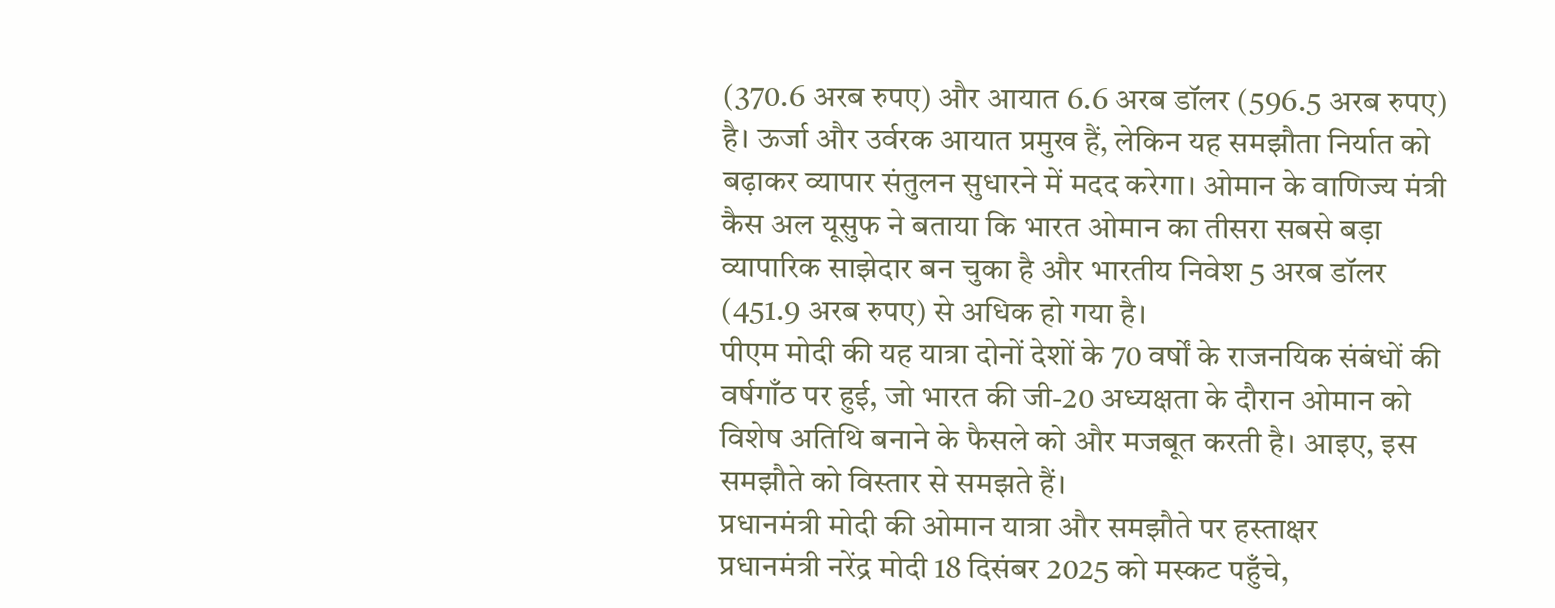(370.6 अरब रुपए) और आयात 6.6 अरब डॉलर (596.5 अरब रुपए) है। ऊर्जा और उर्वरक आयात प्रमुख हैं, लेकिन यह समझौता निर्यात को बढ़ाकर व्यापार संतुलन सुधारने में मदद करेगा। ओमान के वाणिज्य मंत्री कैस अल यूसुफ ने बताया कि भारत ओमान का तीसरा सबसे बड़ा व्यापारिक साझेदार बन चुका है और भारतीय निवेश 5 अरब डॉलर (451.9 अरब रुपए) से अधिक हो गया है।
पीएम मोदी की यह यात्रा दोनों देशों के 70 वर्षों के राजनयिक संबंधों की वर्षगाँठ पर हुई, जो भारत की जी-20 अध्यक्षता के दौरान ओमान को विशेष अतिथि बनाने के फैसले को और मजबूत करती है। आइए, इस समझौते को विस्तार से समझते हैं।
प्रधानमंत्री मोदी की ओमान यात्रा और समझौते पर हस्ताक्षर
प्रधानमंत्री नरेंद्र मोदी 18 दिसंबर 2025 को मस्कट पहुँचे,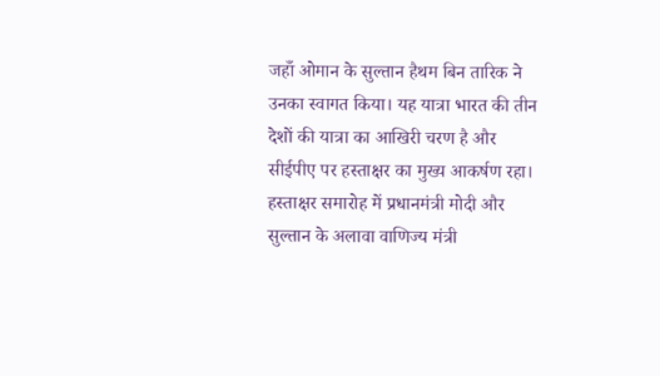जहाँ ओमान के सुल्तान हैथम बिन तारिक ने उनका स्वागत किया। यह यात्रा भारत की तीन देशों की यात्रा का आखिरी चरण है और सीईपीए पर हस्ताक्षर का मुख्य आकर्षण रहा। हस्ताक्षर समारोह में प्रधानमंत्री मोदी और सुल्तान के अलावा वाणिज्य मंत्री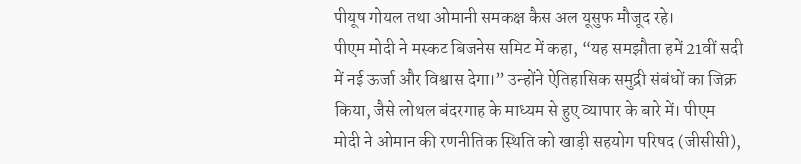पीयूष गोयल तथा ओमानी समकक्ष कैस अल यूसुफ मौजूद रहे।
पीएम मोदी ने मस्कट बिजनेस समिट में कहा, “यह समझौता हमें 21वीं सदी में नई ऊर्जा और विश्वास देगा।” उन्होंने ऐतिहासिक समुद्री संबंधों का जिक्र किया, जैसे लोथल बंदरगाह के माध्यम से हुए व्यापार के बारे में। पीएम मोदी ने ओमान की रणनीतिक स्थिति को खाड़ी सहयोग परिषद (जीसीसी),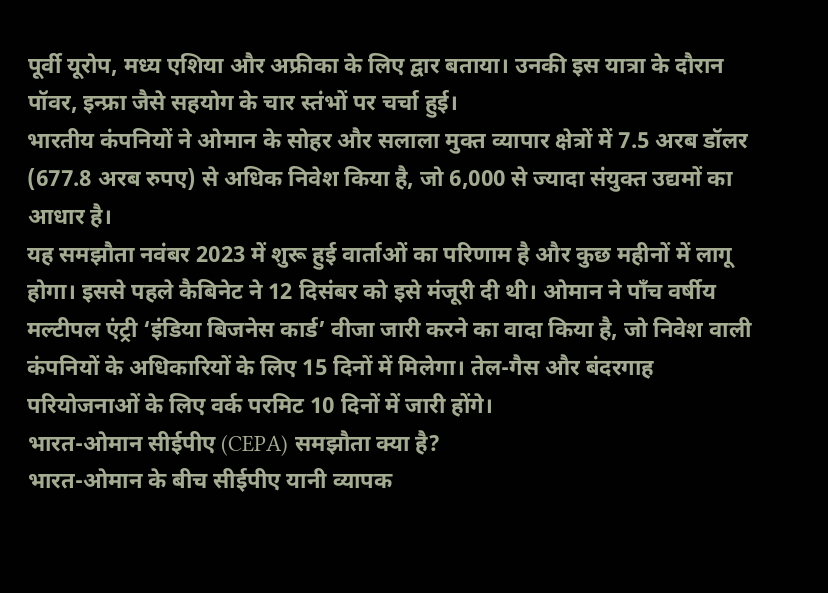पूर्वी यूरोप, मध्य एशिया और अफ्रीका के लिए द्वार बताया। उनकी इस यात्रा के दौरान पॉवर, इन्फ्रा जैसे सहयोग के चार स्तंभों पर चर्चा हुई।
भारतीय कंपनियों ने ओमान के सोहर और सलाला मुक्त व्यापार क्षेत्रों में 7.5 अरब डॉलर (677.8 अरब रुपए) से अधिक निवेश किया है, जो 6,000 से ज्यादा संयुक्त उद्यमों का आधार है।
यह समझौता नवंबर 2023 में शुरू हुई वार्ताओं का परिणाम है और कुछ महीनों में लागू होगा। इससे पहले कैबिनेट ने 12 दिसंबर को इसे मंजूरी दी थी। ओमान ने पाँच वर्षीय मल्टीपल एंट्री ‘इंडिया बिजनेस कार्ड’ वीजा जारी करने का वादा किया है, जो निवेश वाली कंपनियों के अधिकारियों के लिए 15 दिनों में मिलेगा। तेल-गैस और बंदरगाह परियोजनाओं के लिए वर्क परमिट 10 दिनों में जारी होंगे।
भारत-ओमान सीईपीए (CEPA) समझौता क्या है?
भारत-ओमान के बीच सीईपीए यानी व्यापक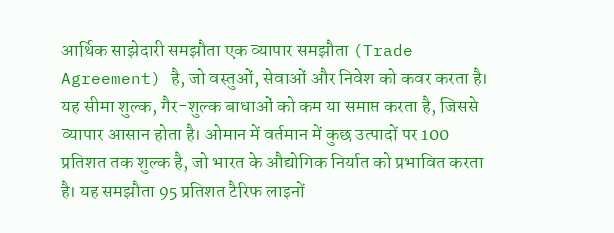आर्थिक साझेदारी समझौता एक व्यापार समझौता (Trade Agreement) है, जो वस्तुओं, सेवाओं और निवेश को कवर करता है। यह सीमा शुल्क, गैर-शुल्क बाधाओं को कम या समाप्त करता है, जिससे व्यापार आसान होता है। ओमान में वर्तमान में कुछ उत्पादों पर 100 प्रतिशत तक शुल्क है, जो भारत के औद्योगिक निर्यात को प्रभावित करता है। यह समझौता 95 प्रतिशत टैरिफ लाइनों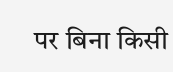पर बिना किसी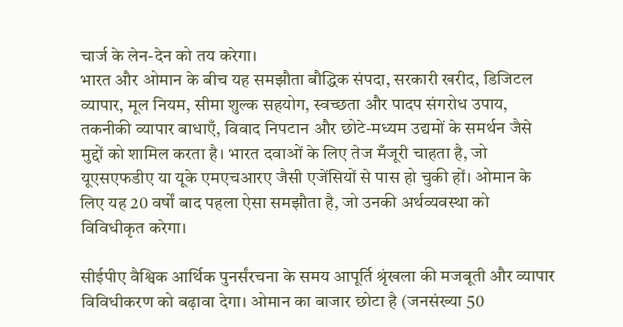चार्ज के लेन-देन को तय करेगा।
भारत और ओमान के बीच यह समझौता बौद्धिक संपदा, सरकारी खरीद, डिजिटल व्यापार, मूल नियम, सीमा शुल्क सहयोग, स्वच्छता और पादप संगरोध उपाय, तकनीकी व्यापार बाधाएँ, विवाद निपटान और छोटे-मध्यम उद्यमों के समर्थन जैसे मुद्दों को शामिल करता है। भारत दवाओं के लिए तेज मँजूरी चाहता है, जो यूएसएफडीए या यूके एमएचआरए जैसी एजेंसियों से पास हो चुकी हों। ओमान के लिए यह 20 वर्षों बाद पहला ऐसा समझौता है, जो उनकी अर्थव्यवस्था को विविधीकृत करेगा।

सीईपीए वैश्विक आर्थिक पुनर्संरचना के समय आपूर्ति श्रृंखला की मजबूती और व्यापार विविधीकरण को बढ़ावा देगा। ओमान का बाजार छोटा है (जनसंख्या 50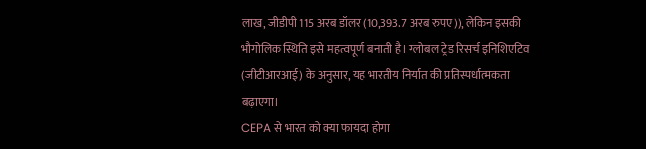लाख, जीडीपी 115 अरब डॉलर (10,393.7 अरब रुपए)), लेकिन इसकी भौगोलिक स्थिति इसे महत्वपूर्ण बनाती है। ग्लोबल ट्रेड रिसर्च इनिशिएटिव (जीटीआरआई) के अनुसार, यह भारतीय निर्यात की प्रतिस्पर्धात्मकता बढ़ाएगा।
CEPA से भारत को क्या फायदा होगा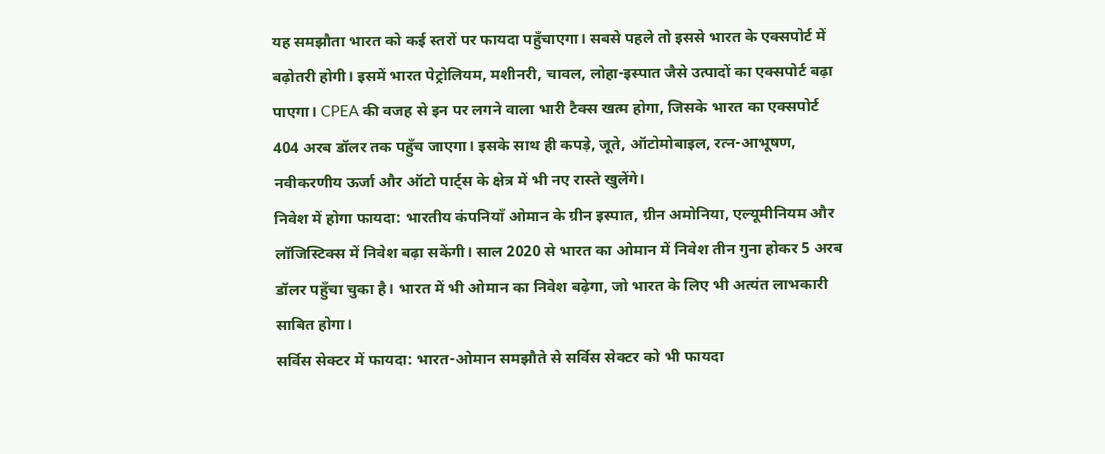यह समझौता भारत को कई स्तरों पर फायदा पहुँचाएगा। सबसे पहले तो इससे भारत के एक्सपोर्ट में बढ़ोतरी होगी। इसमें भारत पेट्रोलियम, मशीनरी, चावल, लोहा-इस्पात जैसे उत्पादों का एक्सपोर्ट बढ़ा पाएगा। CPEA की वजह से इन पर लगने वाला भारी टैक्स खत्म होगा, जिसके भारत का एक्सपोर्ट 404 अरब डॉलर तक पहुँच जाएगा। इसके साथ ही कपड़े, जूते, ऑटोमोबाइल, रत्न-आभूषण, नवीकरणीय ऊर्जा और ऑटो पार्ट्स के क्षेत्र में भी नए रास्ते खुलेंगे।
निवेश में होगा फायदा: भारतीय कंपनियाँ ओमान के ग्रीन इस्पात, ग्रीन अमोनिया, एल्यूमीनियम और लॉजिस्टिक्स में निवेश बढ़ा सकेंगी। साल 2020 से भारत का ओमान में निवेश तीन गुना होकर 5 अरब डॉलर पहुँचा चुका है। भारत में भी ओमान का निवेश बढ़ेगा, जो भारत के लिए भी अत्यंत लाभकारी साबित होगा।
सर्विस सेक्टर में फायदा: भारत-ओमान समझौते से सर्विस सेक्टर को भी फायदा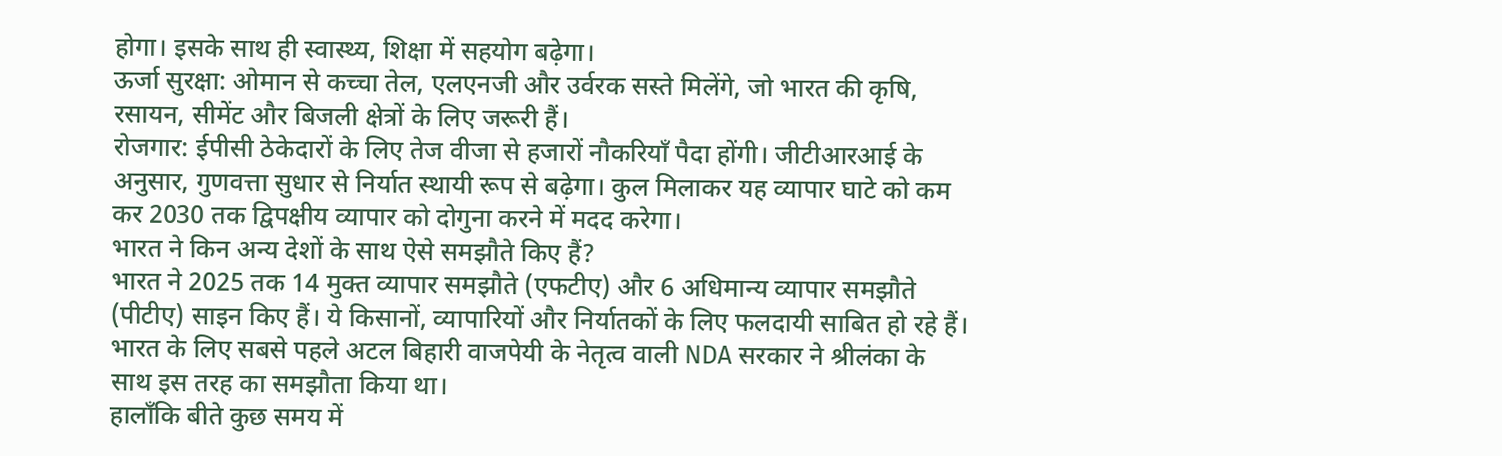होगा। इसके साथ ही स्वास्थ्य, शिक्षा में सहयोग बढ़ेगा।
ऊर्जा सुरक्षा: ओमान से कच्चा तेल, एलएनजी और उर्वरक सस्ते मिलेंगे, जो भारत की कृषि, रसायन, सीमेंट और बिजली क्षेत्रों के लिए जरूरी हैं।
रोजगार: ईपीसी ठेकेदारों के लिए तेज वीजा से हजारों नौकरियाँ पैदा होंगी। जीटीआरआई के अनुसार, गुणवत्ता सुधार से निर्यात स्थायी रूप से बढ़ेगा। कुल मिलाकर यह व्यापार घाटे को कम कर 2030 तक द्विपक्षीय व्यापार को दोगुना करने में मदद करेगा।
भारत ने किन अन्य देशों के साथ ऐसे समझौते किए हैं?
भारत ने 2025 तक 14 मुक्त व्यापार समझौते (एफटीए) और 6 अधिमान्य व्यापार समझौते (पीटीए) साइन किए हैं। ये किसानों, व्यापारियों और निर्यातकों के लिए फलदायी साबित हो रहे हैं। भारत के लिए सबसे पहले अटल बिहारी वाजपेयी के नेतृत्व वाली NDA सरकार ने श्रीलंका के साथ इस तरह का समझौता किया था।
हालाँकि बीते कुछ समय में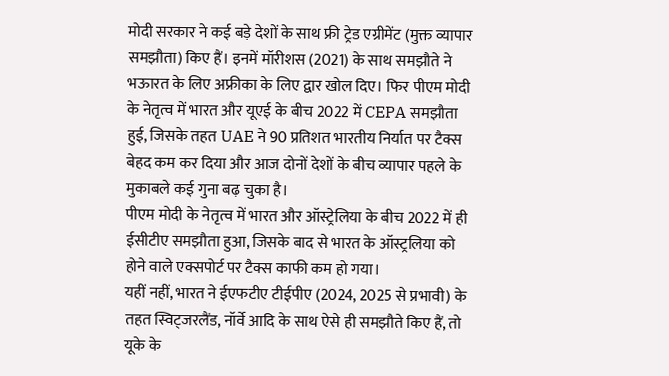मोदी सरकार ने कई बड़े देशों के साथ फ्री ट्रेड एग्रीमेंट (मुक्त व्यापार समझौता) किए हैं। इनमें मॉरीशस (2021) के साथ समझौते ने भऊारत के लिए अफ्रीका के लिए द्वार खोल दिए। फिर पीएम मोदी के नेतृत्व में भारत और यूएई के बीच 2022 में CEPA समझौता हुई, जिसके तहत UAE ने 90 प्रतिशत भारतीय निर्यात पर टैक्स बेहद कम कर दिया और आज दोनों देशों के बीच व्यापार पहले के मुकाबले कई गुना बढ़ चुका है।
पीएम मोदी के नेतृत्व में भारत और ऑस्ट्रेलिया के बीच 2022 में ही ईसीटीए समझौता हुआ, जिसके बाद से भारत के ऑस्ट्रलिया को होने वाले एक्सपोर्ट पर टैक्स काफी कम हो गया।
यहीं नहीं, भारत ने ईएफटीए टीईपीए (2024, 2025 से प्रभावी) के तहत स्विट्जरलैंड, नॉर्वे आदि के साथ ऐसे ही समझौते किए हैं, तो यूके के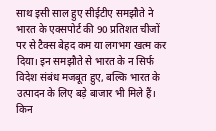साथ इसी साल हुए सीईटीए समझौते ने भारत के एक्सपोर्ट की 90 प्रतिशत चीजों पर से टैक्स बेहद कम या लगभग खत्म कर दिया। इन समझौते से भारत के न सिर्फ विदेश संबंध मजबूत हुए, बल्कि भारत के उत्पादन के लिए बड़े बाजार भी मिले हैं।
किन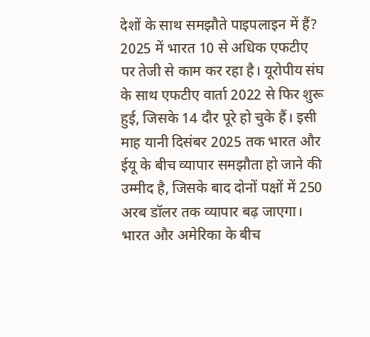देशों के साथ समझौते पाइपलाइन में हैं?
2025 में भारत 10 से अधिक एफटीए पर तेजी से काम कर रहा है। यूरोपीय संघ के साथ एफटीए वार्ता 2022 से फिर शुरू हुई, जिसके 14 दौर पूरे हो चुके हैं। इसी माह यानी दिसंबर 2025 तक भारत और ईयू के बीच व्यापार समझौता हो जाने की उम्मीद है, जिसके बाद दोनों पक्षों में 250 अरब डॉलर तक व्यापार बढ़ जाएगा।
भारत और अमेरिका के बीच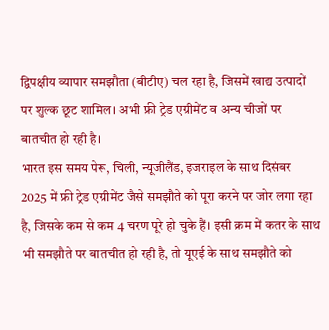द्विपक्षीय व्यापार समझौता (बीटीए) चल रहा है, जिसमें खाद्य उत्पादों पर शुल्क छूट शामिल। अभी फ्री ट्रेड एग्रीमेंट व अन्य चीजों पर बातचीत हो रही है।
भारत इस समय पेरू, चिली, न्यूजीलैंड, इजराइल के साथ दिसंबर 2025 में फ्री ट्रेड एग्रीमेंट जैसे समझौते को पूरा करने पर जोर लगा रहा है, जिसके कम से कम 4 चरण पूरे हो चुके हैं। इसी क्रम में कतर के साथ भी समझौते पर बातचीत हो रही है, तो यूएई के साथ समझौते को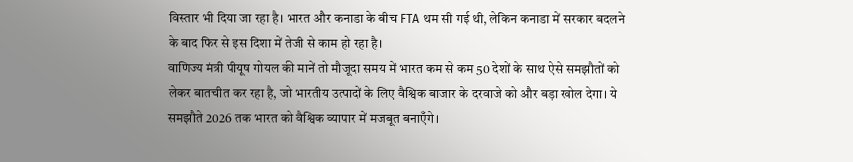विस्तार भी दिया जा रहा है। भारत और कनाडा के बीच FTA थम सी गई थी, लेकिन कनाडा में सरकार बदलने के बाद फिर से इस दिशा में तेजी से काम हो रहा है।
वाणिज्य मंत्री पीयूष गोयल की मानें तो मौजूदा समय में भारत कम से कम 50 देशों के साथ ऐसे समझौतों को लेकर बातचीत कर रहा है, जो भारतीय उत्पादों के लिए वैश्विक बाजार के दरवाजे को और बड़ा खोल देगा। ये समझौते 2026 तक भारत को वैश्विक व्यापार में मजबूत बनाएँगे।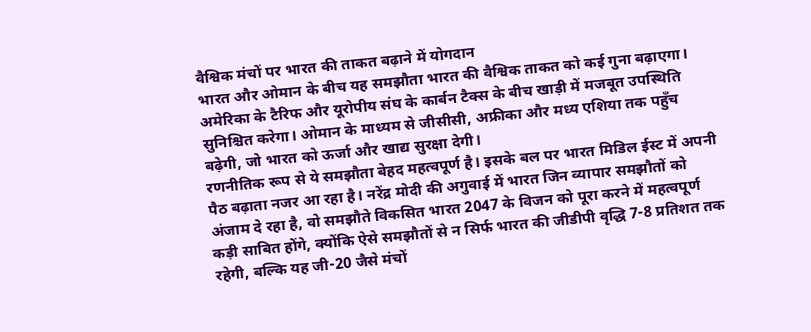वैश्विक मंचों पर भारत की ताकत बढ़ाने में योगदान
भारत और ओमान के बीच यह समझौता भारत की वैश्विक ताकत को कई गुना बढ़ाएगा। अमेरिका के टैरिफ और यूरोपीय संघ के कार्बन टैक्स के बीच खाड़ी में मजबूत उपस्थिति सुनिश्चित करेगा। ओमान के माध्यम से जीसीसी, अफ्रीका और मध्य एशिया तक पहुँच बढ़ेगी, जो भारत को ऊर्जा और खाद्य सुरक्षा देगी।
रणनीतिक रूप से ये समझौता बेहद महत्वपूर्ण है। इसके बल पर भारत मिडिल ईस्ट में अपनी पैठ बढ़ाता नजर आ रहा है। नरेंद्र मोदी की अगुवाई में भारत जिन व्यापार समझौतों को अंजाम दे रहा है, वो समझौते विकसित भारत 2047 के विजन को पूरा करने में महत्वपूर्ण कड़ी साबित होंगे, क्योंकि ऐसे समझौतों से न सिर्फ भारत की जीडीपी वृद्धि 7-8 प्रतिशत तक रहेगी, बल्कि यह जी-20 जैसे मंचों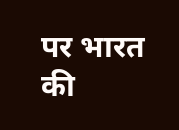पर भारत की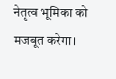नेतृत्व भूमिका को मजबूत करेगा।